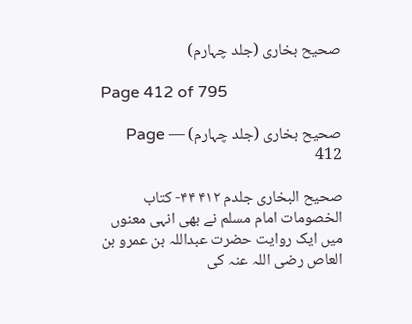صحیح بخاری (جلد چہارم)

Page 412 of 795

صحیح بخاری (جلد چہارم) — Page 412

صحيح البخاری جلدم ۴۱۲ ۴۴- كتاب الخصومات امام مسلم نے بھی انہی معنوں میں ایک روایت حضرت عبداللہ بن عمرو بن العاص رضی اللہ عنہ کی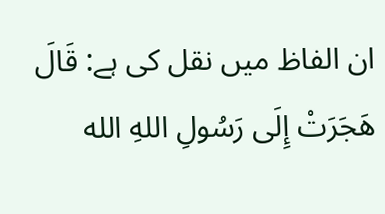ان الفاظ میں نقل کی ہے: قَالَ هَجَرَتْ إِلَى رَسُولِ اللهِ الله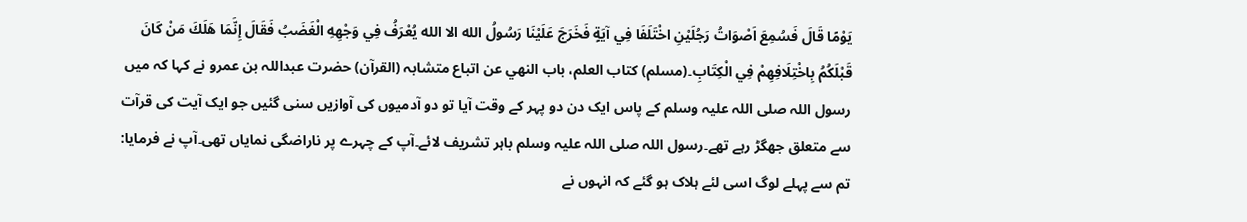يَوْمًا قَالَ فَسُمِعَ اَصْوَاتُ رَجُلَيْنِ اخْتَلَفَا فِي آيَةٍ فَخَرَجَ عَلَيْنَا رَسُولُ الله الا الله يُعْرَفُ فِي وَجْهِهِ الْغَضَبُ فَقَالَ إِنَّمَا هَلَكَ مَنْ كَانَ قَبْلَكُمُ بِاخْتِلَافِهِمْ فِي الْكِتَابِ۔(مسلم) كتاب العلم، باب النهي عن اتباع متشابہ (القرآن) حضرت عبداللہ بن عمرو نے کہا کہ میں رسول اللہ صلی اللہ علیہ وسلم کے پاس ایک دن دو پہر کے وقت آیا تو دو آدمیوں کی آوازیں سنی گئیں جو ایک آیت کی قرآت سے متعلق جھگڑ رہے تھے۔رسول اللہ صلی اللہ علیہ وسلم باہر تشریف لائے۔آپ کے چہرے پر ناراضگی نمایاں تھی۔آپ نے فرمایا: تم سے پہلے لوگ اسی لئے ہلاک ہو گئے کہ انہوں نے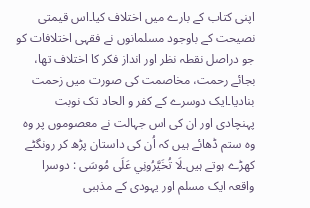اپنی کتاب کے بارے میں اختلاف کیا۔اس قیمتی نصیحت کے باوجود مسلمانوں نے فقہی اختلافات کو جو دراصل نقطہ نظر اور انداز فکر کا اختلاف تھا، بجائے رحمت، مخاصمت کی صورت میں زحمت بنادیا۔ایک دوسرے کے کفر و الحاد تک نوبت پہنچادی اور ان کی اس جہالت نے معصوموں پر وہ وہ ستم ڈھائے ہیں کہ اُن کی داستان پڑھ کر رونگٹے کھڑے ہوتے ہیں۔لَا تُخَيَّرُونِي عَلَى مُوسَی : دوسرا واقعہ ایک مسلم اور یہودی کے مذہبی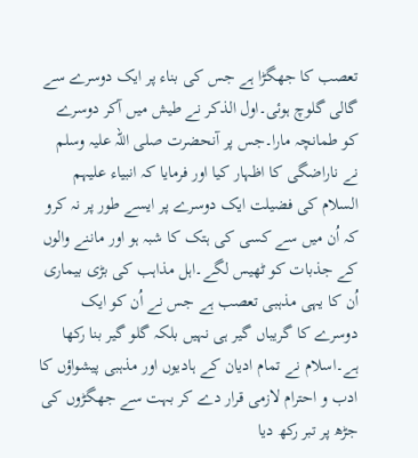تعصب کا جھگڑا ہے جس کی بناء پر ایک دوسرے سے گالی گلوچ ہوئی۔اول الذکر نے طیش میں آکر دوسرے کو طمانچہ مارا۔جس پر آنحضرت صلی اللہ علیہ وسلم نے ناراضگی کا اظہار کیا اور فرمایا کہ انبیاء علیہم السلام کی فضیلت ایک دوسرے پر ایسے طور پر نہ کرو کہ اُن میں سے کسی کی ہتک کا شبہ ہو اور ماننے والوں کے جذبات کو ٹھیس لگے۔اہل مذاہب کی بڑی بیماری اُن کا یہی مذہبی تعصب ہے جس نے اُن کو ایک دوسرے کا گریباں گیر ہی نہیں بلکہ گلو گیر بنا رکھا ہے۔اسلام نے تمام ادیان کے ہادیوں اور مذہبی پیشواؤں کا ادب و احترام لازمی قرار دے کر بہت سے جھگڑوں کی جڑھ پر تبر رکھ دیا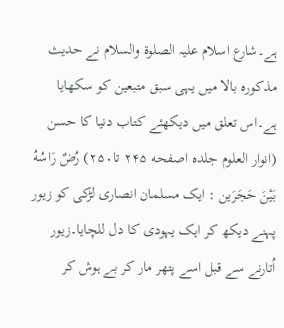ہے۔شارع اسلام علیہ الصلوۃ والسلام نے حدیث مذکورہ بالا میں یہی سبق متبعین کو سکھایا ہے۔اس تعلق میں دیکھئے کتاب دنیا کا حسن (انوار العلوم جلده اصفحه ۲۴۵ تا۲۵۰) رُضٌ رَاسُهُ بَيْنَ حَجَرَین : ایک مسلمان انصاری لڑکی کو زیور پہنے دیکھ کر ایک یہودی کا دل للچایا۔زیور اُتارنے سے قبل اسے پتھر مار کر بے ہوش کر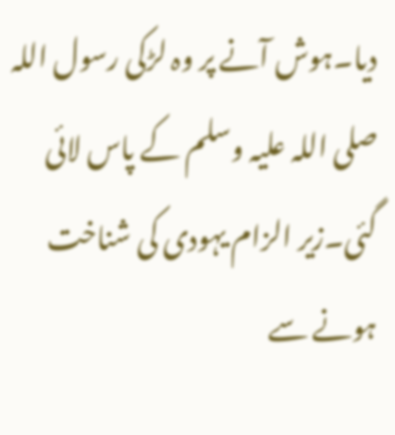دیا۔ہوش آنے پر وہ لڑکی رسول اللہ صلی اللہ علیہ وسلم کے پاس لائی گئی۔زیر الزام یہودی کی شناخت ہونے سے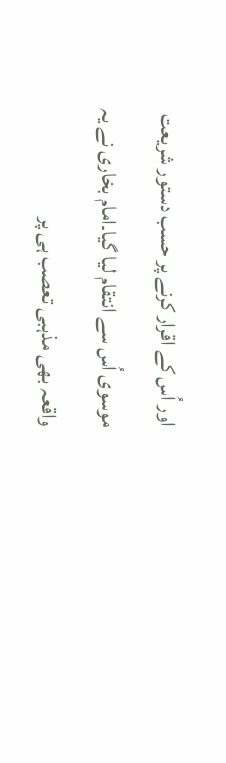اور اُس کے اقرار کرنے پر حسب دستور شریعت موسوی اُس سے انتقام لیا گیا۔امام بخاری نے یہ واقعہ بھی مذہبی تعصب ہی پر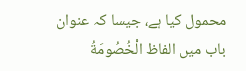محمول کیا ہے، جیسا کہ عنوان باب میں الفاظ الْخُصُومَةُ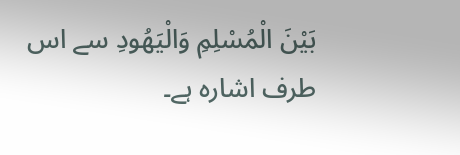بَيْنَ الْمُسْلِمِ وَالْيَهُودِ سے اس طرف اشارہ ہے۔